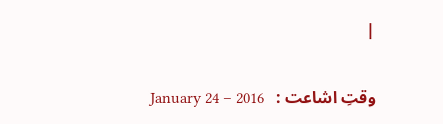|

وقتِ اشاعت :   January 24 – 2016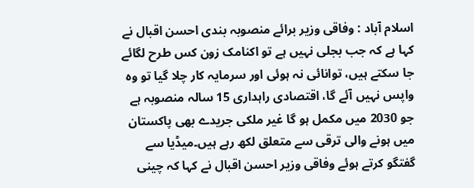اسلام آباد : وفاقی وزیر برائے منصوبہ بندی احسن اقبال نے کہا ہے کہ جب بجلی نہیں ہے تو اکنامک زون کس طرح لگائے جا سکتے ہیں، توانائی نہ ہوئی اور سرمایہ کار چلا گیا تو وہ واپس نہیں آئے گا، اقتصادی راہداری 15 سالہ منصوبہ ہے جو 2030 میں مکمل ہو گا غیر ملکی جریدے بھی پاکستان میں ہونے والی ترقی سے متعلق لکھ رہے ہیں۔میڈیا سے گفتگو کرتے ہوئے وفاقی وزیر احسن اقبال نے کہا کہ چینی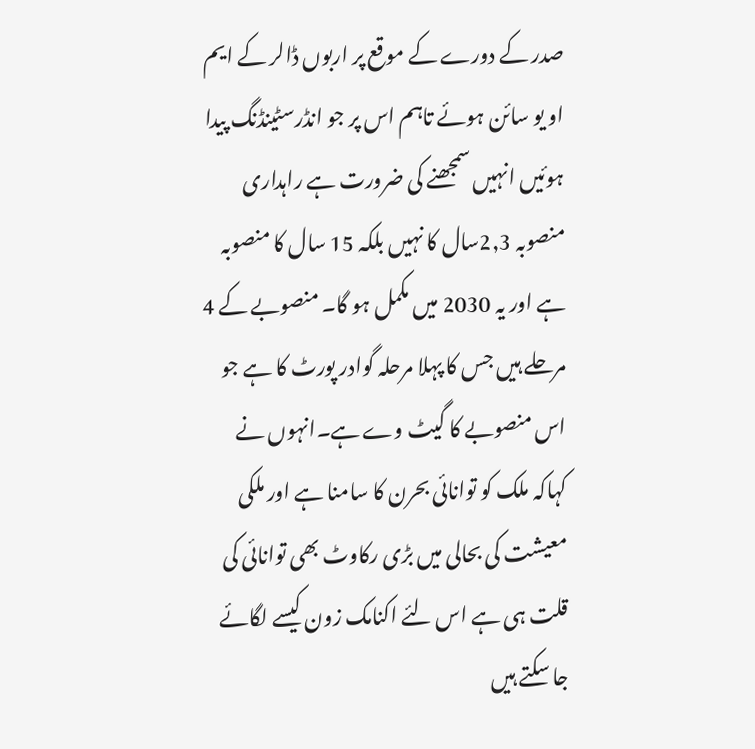صدر کے دورے کے موقع پر اربوں ڈالر کے ایم او یو سائن ہوئے تاہم اس پر جو انڈرسٹینڈنگ پیدا ہوئیں انہیں سمجھنے کی ضرورت ہے راہداری منصوبہ 2,3سال کا نہیں بلکہ 15 سال کا منصوبہ ہے اور یہ 2030 میں مکمل ہو گا۔ منصوبے کے 4 مرحلے ہیں جس کا پہلا مرحلہ گوادر پورٹ کا ہے جو اس منصوبے کا گیٹ وے ہے۔انہوں نے کہاکہ ملک کو توانائی بحرن کا سامنا ہے اور ملکی معیشت کی بحالی میں بڑی رکاوٹ بھی توانائی کی قلت ہی ہے اس لئے اکنامک زون کیسے لگائے جا سکتے ہیں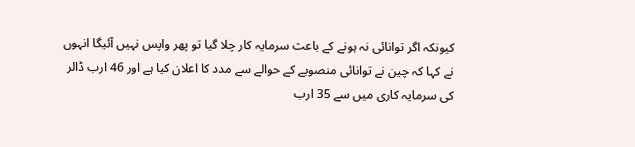کیونکہ اگر توانائی نہ ہونے کے باعث سرمایہ کار چلا گیا تو پھر واپس نہیں آئیگا انہوں نے کہا کہ چین نے توانائی منصوبے کے حوالے سے مدد کا اعلان کیا ہے اور 46 ارب ڈالر کی سرمایہ کاری میں سے 35 ارب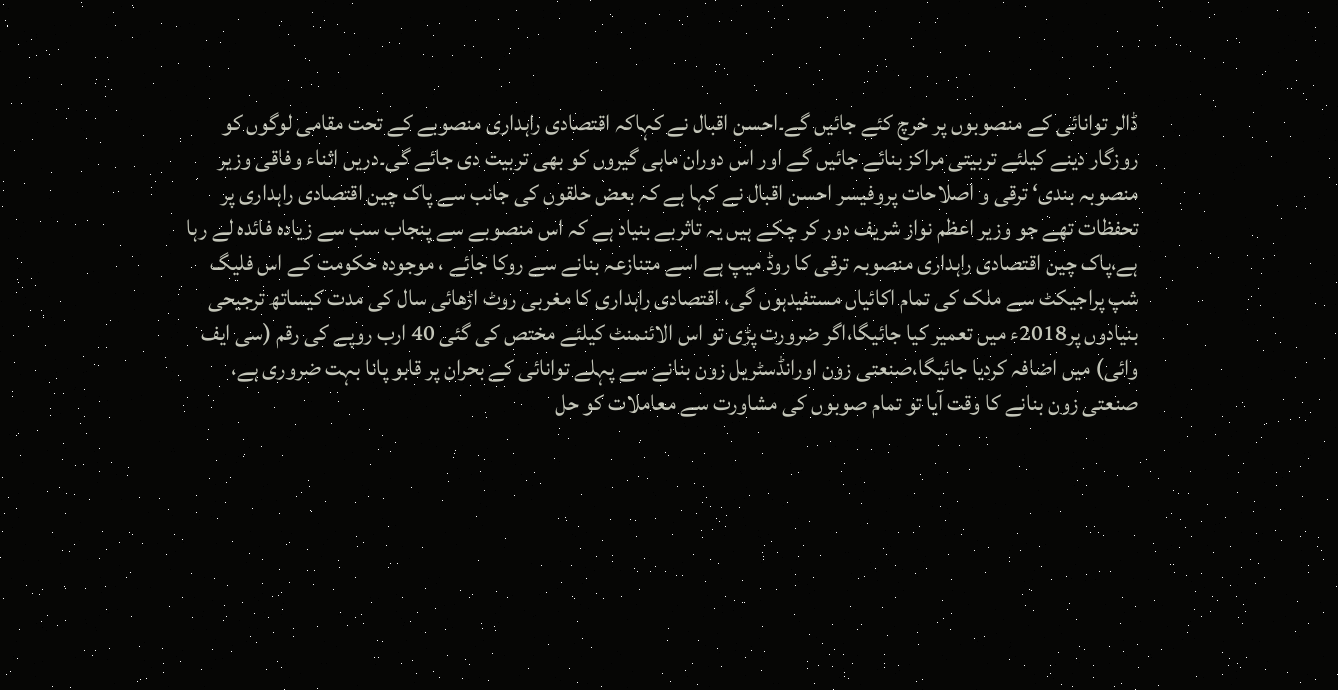ڈالر توانائی کے منصوبوں پر خرچ کئے جائیں گے۔احسن اقبال نے کہاکہ اقتصادی راہداری منصوبے کے تحت مقامی لوگوں کو روزگار دینے کیلئے تربیتی مراکز بنائے جائیں گے اور اس دوران ماہی گیروں کو بھی تربیت دی جائے گی۔دریں اثناء وفاقی وزیر منصوبہ بندی‘ ترقی و اصلاحات پروفیسر احسن اقبال نے کہا ہے کہ بعض حلقوں کی جانب سے پاک چین اقتصادی راہداری پر تحفظات تھے جو وزیر اعظم نواز شریف دور کر چکے ہیں یہ تاثربے بنیاد ہے کہ اس منصوبے سے پنجاب سب سے زیادہ فائدہ لے رہا ہے،پاک چین اقتصادی راہداری منصوبہ ترقی کا روڈ میپ ہے اسے متنازعہ بنانے سے روکا جائے ، موجودہ حکومت کے اس فلیگ شپ پراجیکٹ سے ملک کی تمام اکائیاں مستفیدہوں گی، اقتصادی راہداری کا مغربی روٹ اڑھائی سال کی مدت کیساتھ ترجیحی بنیادوں پر2018ء میں تعمیر کیا جائیگا،اگر ضرورت پڑی تو اس الائنمنٹ کیلئے مختص کی گئی 40 ارب روپے کی رقم (سی ایف وائی) میں اضافہ کردیا جائیگا،صنعتی زون اورانڈسٹریل زون بنانے سے پہلے توانائی کے بحران پر قابو پانا بہت ضروری ہے، صنعتی زون بنانے کا وقت آیا تو تمام صوبوں کی مشاورت سے معاملات کو حل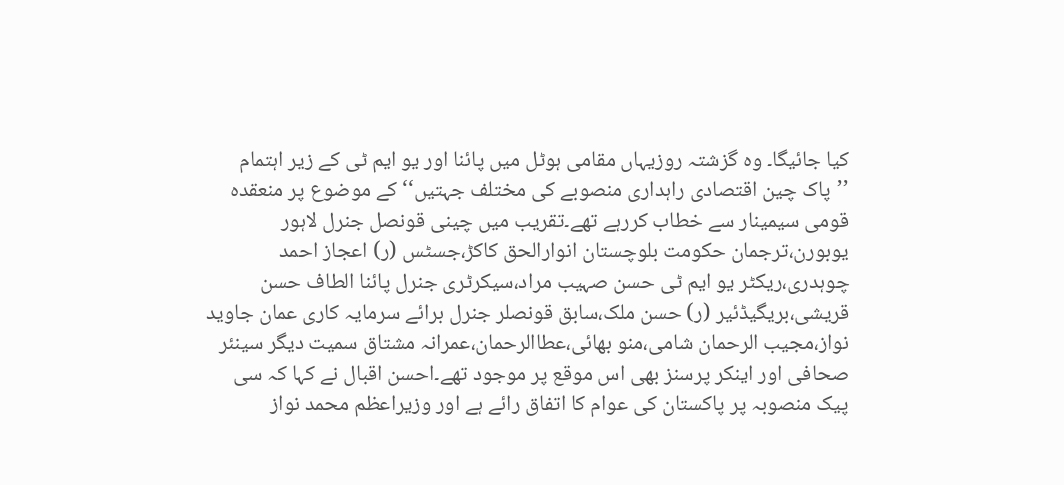کیا جائیگا۔ وہ گزشتہ روزیہاں مقامی ہوٹل میں پائنا اور یو ایم ٹی کے زیر اہتمام ’’پاک چین اقتصادی راہداری منصوبے کی مختلف جہتیں‘‘ کے موضوع پر منعقدہ قومی سیمینار سے خطاب کررہے تھے۔تقریب میں چینی قونصل جنرل لاہور یوبورن،ترجمان حکومت بلوچستان انوارالحق کاکڑ،جسٹس (ر) اعجاز احمد چوہدری،ریکٹر یو ایم ٹی حسن صہیب مراد،سیکرٹری جنرل پائنا الطاف حسن قریشی،بریگیڈئیر (ر) حسن ملک،سابق قونصلر جنرل برائے سرمایہ کاری عمان جاوید نواز،مجیب الرحمان شامی،منو بھائی،عطاالرحمان،عمرانہ مشتاق سمیت دیگر سینئر صحافی اور اینکر پرسنز بھی اس موقع پر موجود تھے۔احسن اقبال نے کہا کہ سی پیک منصوبہ پر پاکستان کی عوام کا اتفاق رائے ہے اور وزیراعظم محمد نواز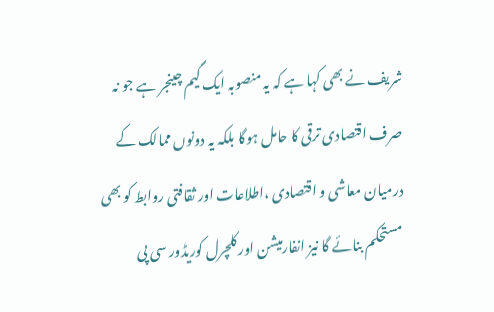شریف نے بھی کہا ہے کہ یہ منصوبہ ایک گیم چینجر ہے جو نہ صرف اقتصادی ترقی کا حامل ہوگا بلکہ یہ دونوں ممالک کے درمیان معاشی و اقتصادی ،اطلاعات اور ثقافتی روابط کو بھی مستحکم بنائے گا نیز انفارمیشن اور کلچرل کوریڈور سی پی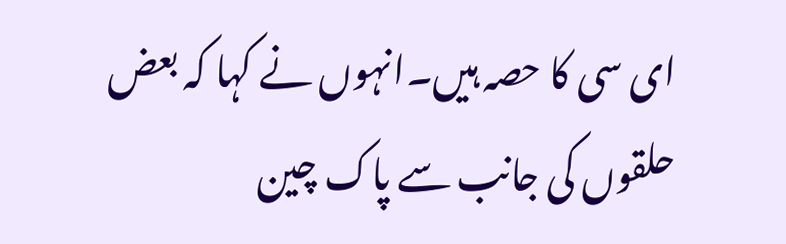ای سی کا حصہ ہیں۔انہوں نے کہا کہ بعض حلقوں کی جانب سے پاک چین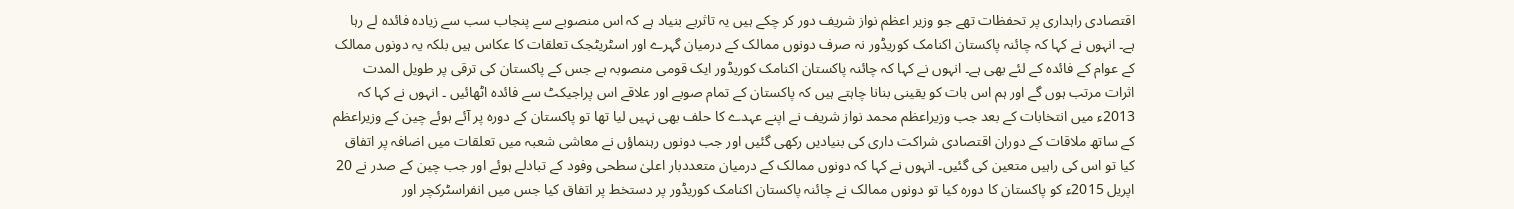اقتصادی راہداری پر تحفظات تھے جو وزیر اعظم نواز شریف دور کر چکے ہیں یہ تاثربے بنیاد ہے کہ اس منصوبے سے پنجاب سب سے زیادہ فائدہ لے رہا ہے۔ انہوں نے کہا کہ چائنہ پاکستان اکنامک کوریڈور نہ صرف دونوں ممالک کے درمیان گہرے اور اسٹریٹجک تعلقات کا عکاس ہیں بلکہ یہ دونوں ممالک کے عوام کے فائدہ کے لئے بھی ہے۔ انہوں نے کہا کہ چائنہ پاکستان اکنامک کوریڈور ایک قومی منصوبہ ہے جس کے پاکستان کی ترقی پر طویل المدت اثرات مرتب ہوں گے اور ہم اس بات کو یقینی بنانا چاہتے ہیں کہ پاکستان کے تمام صوبے اور علاقے اس پراجیکٹ سے فائدہ اٹھائیں ۔ انہوں نے کہا کہ 2013ء میں انتخابات کے بعد جب وزیراعظم محمد نواز شریف نے اپنے عہدے کا حلف بھی نہیں لیا تھا تو پاکستان کے دورہ پر آئے ہوئے چین کے وزیراعظم کے ساتھ ملاقات کے دوران اقتصادی شراکت داری کی بنیادیں رکھی گئیں اور جب دونوں رہنماؤں نے معاشی شعبہ میں تعلقات میں اضافہ پر اتفاق کیا تو اس کی راہیں متعین کی گئیں۔ انہوں نے کہا کہ دونوں ممالک کے درمیان متعددبار اعلیٰ سطحی وفود کے تبادلے ہوئے اور جب چین کے صدر نے 20 اپریل 2015ء کو پاکستان کا دورہ کیا تو دونوں ممالک نے چائنہ پاکستان اکنامک کوریڈور پر دستخط پر اتفاق کیا جس میں انفراسٹرکچر اور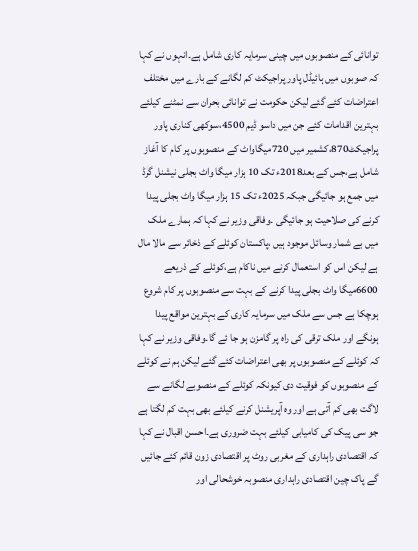توانائی کے منصوبوں میں چینی سرمایہ کاری شامل ہے۔انہوں نے کہا کہ صوبوں میں ہائیڈل پاور پراجیکٹ کم لگانے کے بارے میں مختلف اعتراضات کئے گئے لیکن حکومت نے توانائی بحران سے نمٹنے کیلئے بہترین اقدامات کئے جن میں داسو ڈیم 4500،سوکھی کناری پاور پراجیکٹ870،کشمیر میں 720میگاواٹ کے منصوبوں پر کام کا آغاز شامل ہے،جس کے بعد2018ء تک 10 ہزار میگا واٹ بجلی نیشنل گرڈ میں جمع ہو جائیگی جبکہ 2025ء تک 15 ہزار میگا واٹ بجلی پیدا کرنے کی صلاحیت ہو جائیگی ۔وفاقی وزیر نے کہا کہ ہمارے ملک میں بے شمار وسائل موجود ہیں ،پاکستان کوئلے کے ذخائر سے مالا مال ہے لیکن اس کو استعمال کرنے میں ناکام ہے،کوئلے کے ذریعے 6600میگا واٹ بجلی پیدا کرنے کے بہت سے منصوبوں پر کام شروع ہوچکا ہے جس سے ملک میں سرمایہ کاری کے بہترین مواقع پیدا ہونگے اور ملک ترقی کی راہ پر گامزن ہو جا ئے گا۔وفاقی وزیر نے کہا کہ کوئلے کے منصوبوں پر بھی اعتراضات کئے گئے لیکن ہم نے کوئلے کے منصوبوں کو فوقیت دی کیونکہ کوئلے کے منصوبے لگانے سے لاگت بھی کم آتی ہے اور وہ آپریشنل کرنے کیلئے بھی بہت کم لگتا ہے جو سی پیک کی کامیابی کیلئے بہت ضروری ہے۔احسن اقبال نے کہا کہ اقتصادی راہداری کے مغربی روٹ پر اقتصادی زون قائم کئے جائیں گے پاک چین اقتصادی راہداری منصوبہ خوشحالی اور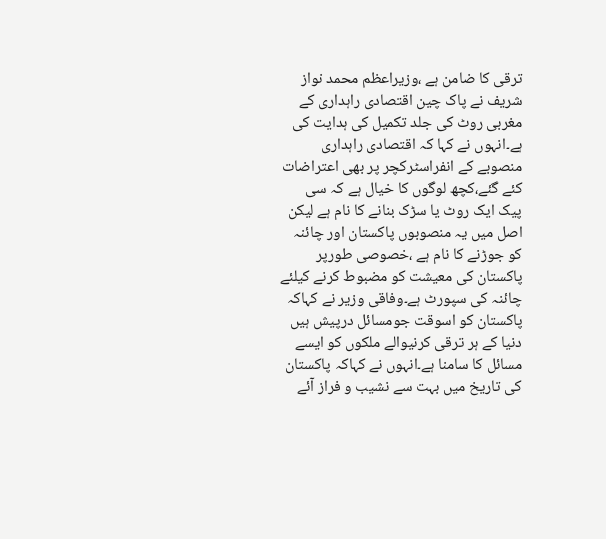ترقی کا ضامن ہے ،وزیراعظم محمد نواز شریف نے پاک چین اقتصادی راہداری کے مغربی روٹ کی جلد تکمیل کی ہدایت کی ہے۔انہوں نے کہا کہ اقتصادی راہداری منصوبے کے انفراسٹرکچر پر بھی اعتراضات کئے گئے،کچھ لوگوں کا خیال ہے کہ سی پیک ایک روٹ یا سڑک بنانے کا نام ہے لیکن اصل میں یہ منصوبوں پاکستان اور چائنہ کو جوڑنے کا نام ہے ،خصوصی طورپر پاکستان کی معیشت کو مضبوط کرنے کیلئے چائنہ کی سپورٹ ہے۔وفاقی وزیر نے کہاکہ پاکستان کو اسوقت جومسائل درپیش ہیں دنیا کے ہر ترقی کرنیوالے ملکوں کو ایسے مسائل کا سامنا ہے۔انہوں نے کہاکہ پاکستان کی تاریخ میں بہت سے نشیب و فراز آئے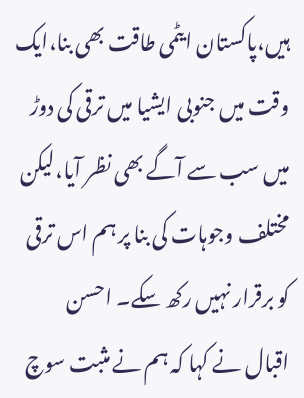ہیں،پاکستان ایٹمی طاقت بھی بنا،ایک وقت میں جنوبی ایشیا میں ترقی کی دوڑ میں سب سے آگے بھی نظر آیا،لیکن مختلف وجوہات کی بنا پر ہم اس ترقی کو برقرار نہیں رکھ سکے۔ احسن اقبال نے کہا کہ ہم نے مثبت سوچ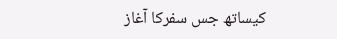کیساتھ جس سفرکا آغاز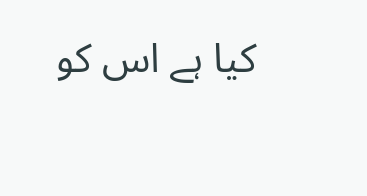کیا ہے اس کو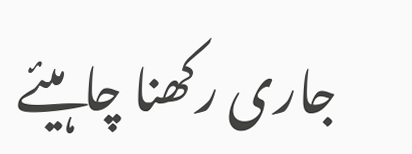جاری رکھنا چاہیئے